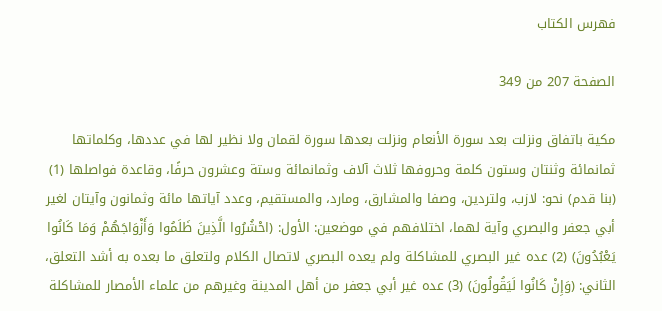فهرس الكتاب

الصفحة 207 من 349

مكية باتفاق ونزلت بعد سورة الأنعام ونزلت بعدها سورة لقمان ولا نظير لها في عددها، وكلماتها ثمانمائة وثنتان وستون كلمة وحروفها ثلاث آلاف وثمانمائة وستة وعشرون حرفًا، وقاعدة فواصلها (1) (بنا قدم) نحو: لازب، ولتردين، وصفا والمشارق، ومارد، والمستقيم، وعدد آياتها مائة وثمانون وآيتان لغير أبي جعفر والبصري وآية لهما، اختلافهم في موضعين: الأول: (احْشُرُوا الَّذِينَ ظَلَمُوا وَأَزْوَاجَهُمْ وَمَا كَانُوا يَعْبُدُونَ) (2) عده غير البصري للمشاكلة ولم يعده البصري لاتصال الكلام ولتعلق ما بعده به أشد التعلق، الثاني: (وَإِنْ كَانُوا لَيَقُولُونَ) (3) عده غير أبي جعفر من أهل المدينة وغيرهم من علماء الأمصار للمشاكلة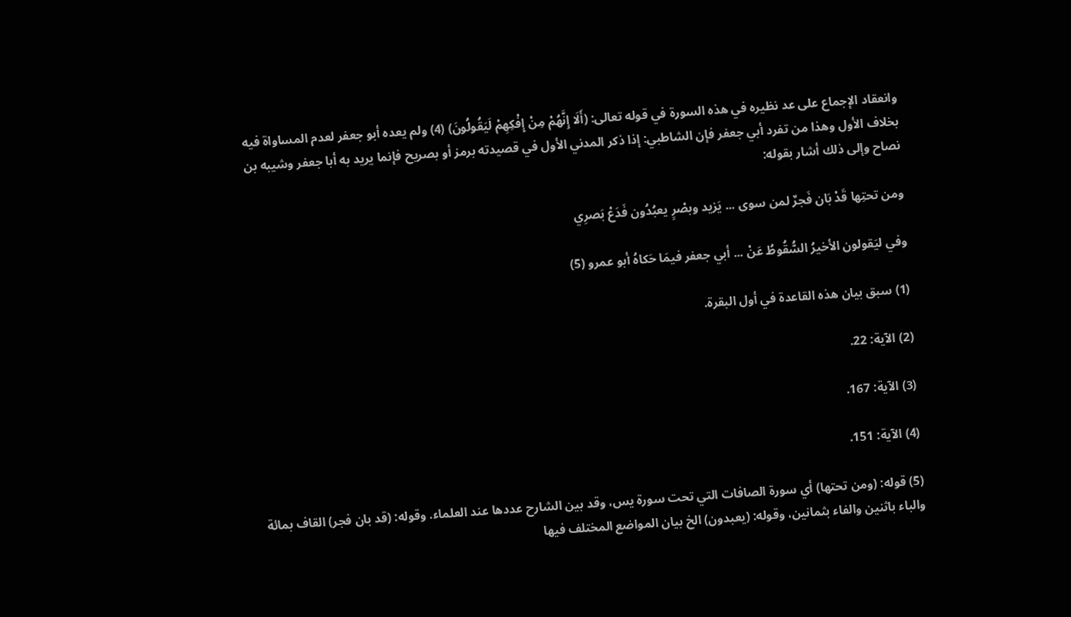وانعقاد الإجماع على عد نظيره في هذه السورة في قوله تعالى: (أَلَا إِنَّهُمْ مِنْ إِفْكِهِمْ لَيَقُولُونَ) (4) ولم يعده أبو جعفر لعدم المساواة فيه بخلاف الأول وهذا من تفرد أبي جعفر فإن الشاطبي: إذا ذكر المدني الأول في قصيدته برمز أو بصريح فإنما يريد به أبا جعفر وشيبه بن نصاح وإلى ذلك أشار بقوله:

ومن تحتِها قَدْ بَان فَجرٌ لمن سوى ... يَزيد وبصْرٍ يعبُدُون فَدَعْ بَصرِي

وفي ليَقولون الأخيرُ السُّقُوطُ عَنْ ... أبي جعفر فيمَا حَكاهُ أبو عمرو (5)

(1) سبق بيان هذه القاعدة في أول البقرة.

(2) الآية: 22.

(3) الآية: 167.

(4) الآية: 151.

(5) قوله: (ومن تحتها) أي سورة الصافات التي تحت سورة يس، وقد بين الشارح عددها عند العلماء. وقوله: (قد بان فجر) القاف بمائة والباء باثنين والفاء بثمانين، وقوله: (يعبدون) الخ بيان المواضع المختلف فيها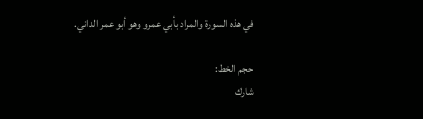في هذه السورة والمراد بأبي عمرو وهو أبو عمر الداني.

حجم الخط:
شارك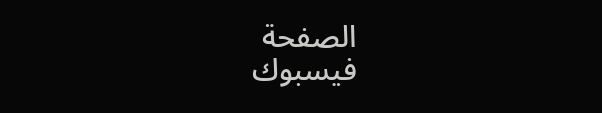الصفحة
فيسبوك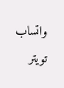واتساب تويتر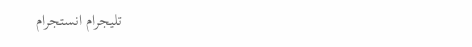تليجرام انستجرام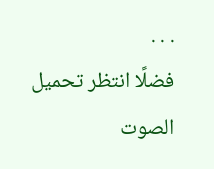. . .
فضلًا انتظر تحميل الصوت